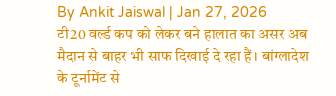By Ankit Jaiswal | Jan 27, 2026
टी20 वर्ल्ड कप को लेकर बने हालात का असर अब मैदान से बाहर भी साफ दिखाई दे रहा हैं। बांग्लादेश के टूर्नामेंट से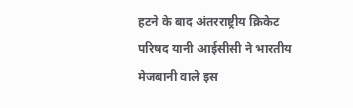हटने के बाद अंतरराष्ट्रीय क्रिकेट परिषद यानी आईसीसी ने भारतीय मेजबानी वाले इस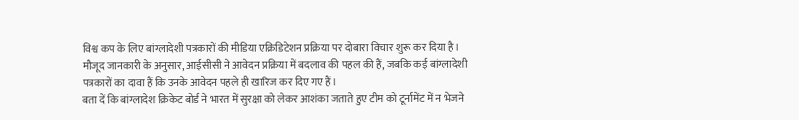विश्व कप के लिए बांग्लादेशी पत्रकारों की मीडिया एक्रिडिटेशन प्रक्रिया पर दोबारा विचार शुरू कर दिया है। मौजूद जानकारी के अनुसार, आईसीसी ने आवेदन प्रक्रिया में बदलाव की पहल की हैं, जबकि कई बांग्लादेशी पत्रकारों का दावा हैं कि उनके आवेदन पहले ही खारिज कर दिए गए हैं।
बता दें कि बांग्लादेश क्रिकेट बोर्ड ने भारत में सुरक्षा को लेकर आशंका जताते हुए टीम को टूर्नामेंट में न भेजने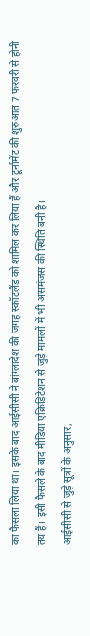का फैसला लिया था। इसके बाद आईसीसी ने बांग्लादेश की जगह स्कॉटलैंड को शामिल कर लिया हैं और टूर्नामेंट की शुरुआत 7 फरवरी से होनी तय हैं। इसी फैसले के बाद मीडिया एक्रिडिटेशन से जुड़े मामलों में भी असमंजस की स्थिति बनी है।
आईसीसी से जुड़े सूत्रों के अनुसार,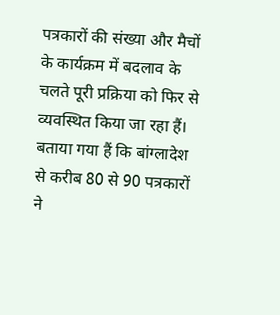पत्रकारों की संख्या और मैचों के कार्यक्रम में बदलाव के चलते पूरी प्रक्रिया को फिर से व्यवस्थित किया जा रहा हैं। बताया गया हैं कि बांग्लादेश से करीब 80 से 90 पत्रकारों ने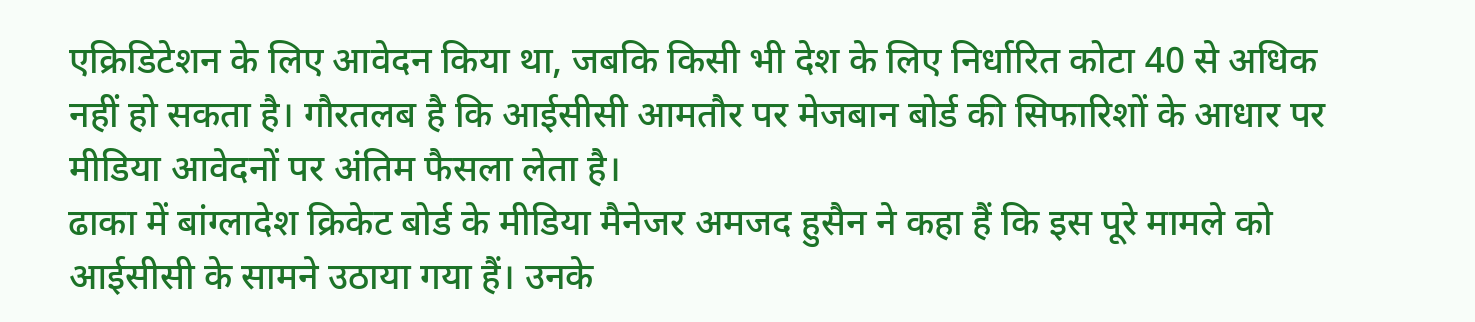एक्रिडिटेशन के लिए आवेदन किया था, जबकि किसी भी देश के लिए निर्धारित कोटा 40 से अधिक नहीं हो सकता है। गौरतलब है कि आईसीसी आमतौर पर मेजबान बोर्ड की सिफारिशों के आधार पर मीडिया आवेदनों पर अंतिम फैसला लेता है।
ढाका में बांग्लादेश क्रिकेट बोर्ड के मीडिया मैनेजर अमजद हुसैन ने कहा हैं कि इस पूरे मामले को आईसीसी के सामने उठाया गया हैं। उनके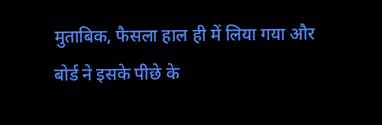मुताबिक, फैसला हाल ही में लिया गया और बोर्ड ने इसके पीछे के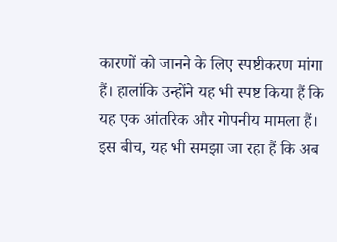कारणों को जानने के लिए स्पष्टीकरण मांगा हैं। हालांकि उन्होंने यह भी स्पष्ट किया हैं कि यह एक आंतरिक और गोपनीय मामला हैं।
इस बीच, यह भी समझा जा रहा हैं कि अब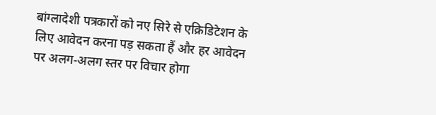बांग्लादेशी पत्रकारों को नए सिरे से एक्रिडिटेशन के लिए आवेदन करना पड़ सकता हैं और हर आवेदन पर अलग-अलग स्तर पर विचार होगा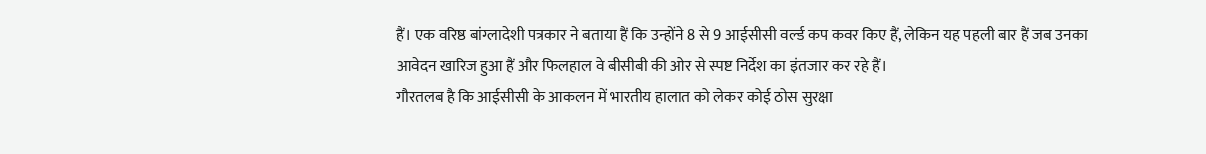हैं। एक वरिष्ठ बांग्लादेशी पत्रकार ने बताया हैं कि उन्होंने 8 से 9 आईसीसी वर्ल्ड कप कवर किए हैं, लेकिन यह पहली बार हैं जब उनका आवेदन खारिज हुआ हैं और फिलहाल वे बीसीबी की ओर से स्पष्ट निर्देश का इंतजार कर रहे हैं।
गौरतलब है कि आईसीसी के आकलन में भारतीय हालात को लेकर कोई ठोस सुरक्षा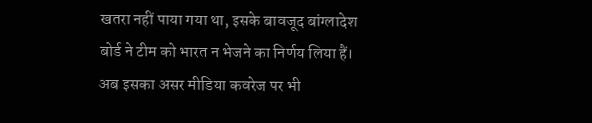खतरा नहीं पाया गया था, इसके बावजूद बांग्लादेश बोर्ड ने टीम को भारत न भेजने का निर्णय लिया हैं। अब इसका असर मीडिया कवरेज पर भी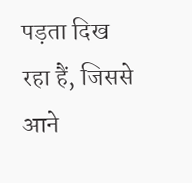पड़ता दिख रहा हैं, जिससे आने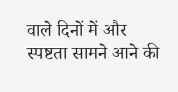वाले दिनों में और स्पष्टता सामने आने की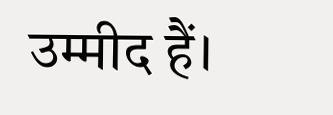उम्मीद हैं।